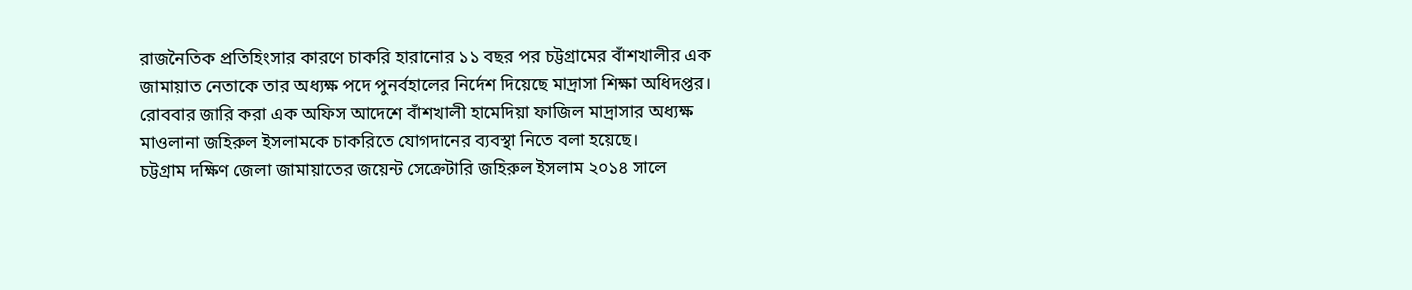রাজনৈতিক প্রতিহিংসার কারণে চাকরি হারানোর ১১ বছর পর চট্টগ্রামের বাঁশখালীর এক জামায়াত নেতাকে তার অধ্যক্ষ পদে পুনর্বহালের নির্দেশ দিয়েছে মাদ্রাসা শিক্ষা অধিদপ্তর।
রোববার জারি করা এক অফিস আদেশে বাঁশখালী হামেদিয়া ফাজিল মাদ্রাসার অধ্যক্ষ মাওলানা জহিরুল ইসলামকে চাকরিতে যোগদানের ব্যবস্থা নিতে বলা হয়েছে।
চট্টগ্রাম দক্ষিণ জেলা জামায়াতের জয়েন্ট সেক্রেটারি জহিরুল ইসলাম ২০১৪ সালে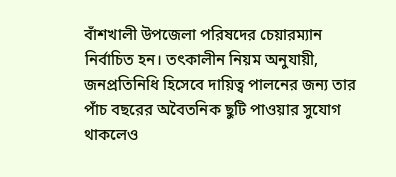বাঁশখালী উপজেলা পরিষদের চেয়ারম্যান নির্বাচিত হন। তৎকালীন নিয়ম অনুযায়ী, জনপ্রতিনিধি হিসেবে দায়িত্ব পালনের জন্য তার পাঁচ বছরের অবৈতনিক ছুটি পাওয়ার সুযোগ থাকলেও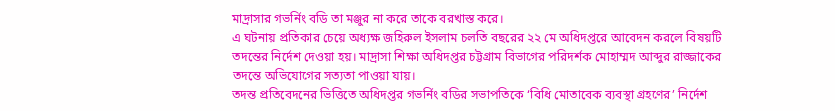মাদ্রাসার গভর্নিং বডি তা মঞ্জুর না করে তাকে বরখাস্ত করে।
এ ঘটনায় প্রতিকার চেয়ে অধ্যক্ষ জহিরুল ইসলাম চলতি বছরের ২২ মে অধিদপ্তরে আবেদন করলে বিষয়টি তদন্তের নির্দেশ দেওয়া হয়। মাদ্রাসা শিক্ষা অধিদপ্তর চট্টগ্রাম বিভাগের পরিদর্শক মোহাম্মদ আব্দুর রাজ্জাকের তদন্তে অভিযোগের সত্যতা পাওয়া যায়।
তদন্ত প্রতিবেদনের ভিত্তিতে অধিদপ্তর গভর্নিং বডির সভাপতিকে ‘বিধি মোতাবেক ব্যবস্থা গ্রহণের’ নির্দেশ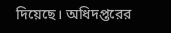দিয়েছে। অধিদপ্তরের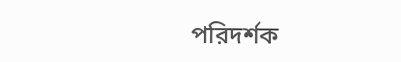পরিদর্শক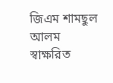জিএম শামছুল আলম স্বাক্ষরিত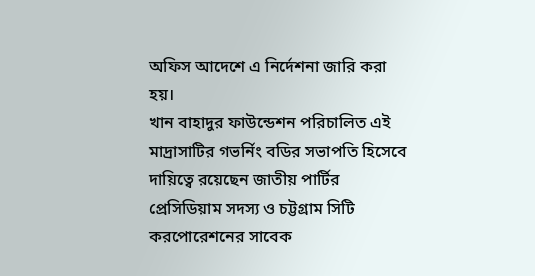অফিস আদেশে এ নির্দেশনা জারি করা হয়।
খান বাহাদুর ফাউন্ডেশন পরিচালিত এই মাদ্রাসাটির গভর্নিং বডির সভাপতি হিসেবে দায়িত্বে রয়েছেন জাতীয় পার্টির প্রেসিডিয়াম সদস্য ও চট্টগ্রাম সিটি করপোরেশনের সাবেক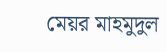মেয়র মাহমুদুল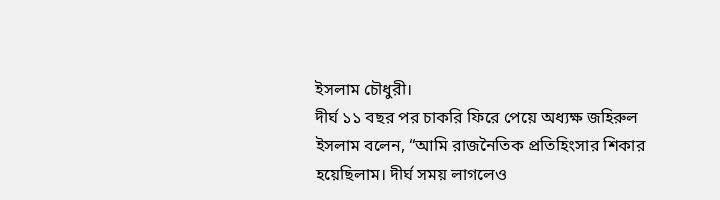ইসলাম চৌধুরী।
দীর্ঘ ১১ বছর পর চাকরি ফিরে পেয়ে অধ্যক্ষ জহিরুল ইসলাম বলেন, “আমি রাজনৈতিক প্রতিহিংসার শিকার হয়েছিলাম। দীর্ঘ সময় লাগলেও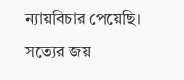ন্যায়বিচার পেয়েছি। সত্যের জয়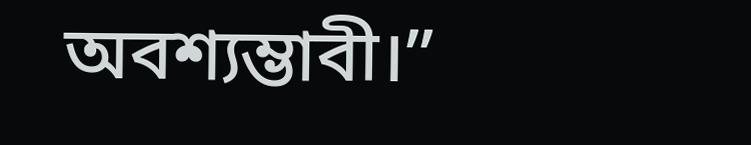অবশ্যম্ভাবী।”